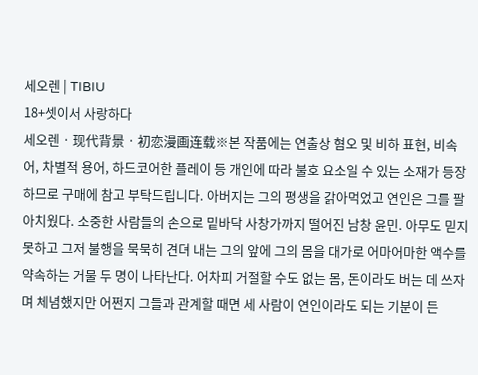세오렌 | TIBIU
18+셋이서 사랑하다
세오렌 · 现代背景 · 初恋漫画连载※본 작품에는 연출상 혐오 및 비하 표현, 비속어, 차별적 용어, 하드코어한 플레이 등 개인에 따라 불호 요소일 수 있는 소재가 등장하므로 구매에 참고 부탁드립니다. 아버지는 그의 평생을 갉아먹었고 연인은 그를 팔아치웠다. 소중한 사람들의 손으로 밑바닥 사창가까지 떨어진 남창 윤민. 아무도 믿지 못하고 그저 불행을 묵묵히 견뎌 내는 그의 앞에 그의 몸을 대가로 어마어마한 액수를 약속하는 거물 두 명이 나타난다. 어차피 거절할 수도 없는 몸, 돈이라도 버는 데 쓰자며 체념했지만 어쩐지 그들과 관계할 때면 세 사람이 연인이라도 되는 기분이 든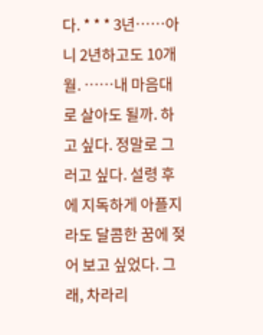다. * * * 3년……아니 2년하고도 10개월. ……내 마음대로 살아도 될까. 하고 싶다. 정말로 그러고 싶다. 설령 후에 지독하게 아플지라도 달콤한 꿈에 젖어 보고 싶었다. 그래, 차라리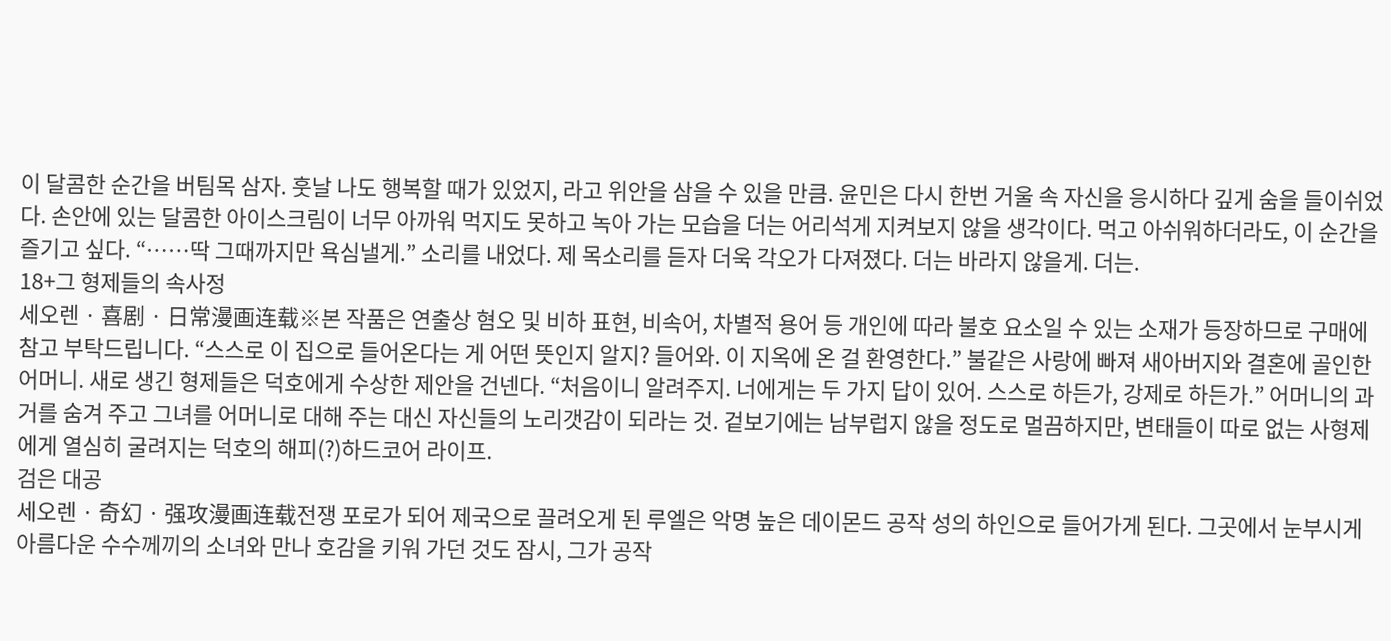이 달콤한 순간을 버팀목 삼자. 훗날 나도 행복할 때가 있었지, 라고 위안을 삼을 수 있을 만큼. 윤민은 다시 한번 거울 속 자신을 응시하다 깊게 숨을 들이쉬었다. 손안에 있는 달콤한 아이스크림이 너무 아까워 먹지도 못하고 녹아 가는 모습을 더는 어리석게 지켜보지 않을 생각이다. 먹고 아쉬워하더라도, 이 순간을 즐기고 싶다. “……딱 그때까지만 욕심낼게.” 소리를 내었다. 제 목소리를 듣자 더욱 각오가 다져졌다. 더는 바라지 않을게. 더는.
18+그 형제들의 속사정
세오렌 · 喜剧 · 日常漫画连载※본 작품은 연출상 혐오 및 비하 표현, 비속어, 차별적 용어 등 개인에 따라 불호 요소일 수 있는 소재가 등장하므로 구매에 참고 부탁드립니다. “스스로 이 집으로 들어온다는 게 어떤 뜻인지 알지? 들어와. 이 지옥에 온 걸 환영한다.” 불같은 사랑에 빠져 새아버지와 결혼에 골인한 어머니. 새로 생긴 형제들은 덕호에게 수상한 제안을 건넨다. “처음이니 알려주지. 너에게는 두 가지 답이 있어. 스스로 하든가, 강제로 하든가.” 어머니의 과거를 숨겨 주고 그녀를 어머니로 대해 주는 대신 자신들의 노리갯감이 되라는 것. 겉보기에는 남부럽지 않을 정도로 멀끔하지만, 변태들이 따로 없는 사형제에게 열심히 굴려지는 덕호의 해피(?)하드코어 라이프.
검은 대공
세오렌 · 奇幻 · 强攻漫画连载전쟁 포로가 되어 제국으로 끌려오게 된 루엘은 악명 높은 데이몬드 공작 성의 하인으로 들어가게 된다. 그곳에서 눈부시게 아름다운 수수께끼의 소녀와 만나 호감을 키워 가던 것도 잠시, 그가 공작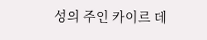성의 주인 카이르 데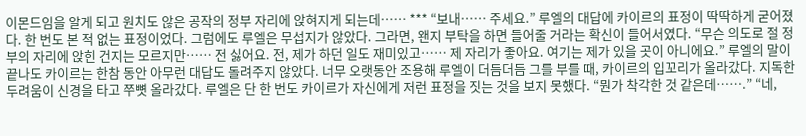이몬드임을 알게 되고 원치도 않은 공작의 정부 자리에 앉혀지게 되는데…… *** “보내…… 주세요.” 루엘의 대답에 카이르의 표정이 딱딱하게 굳어졌다. 한 번도 본 적 없는 표정이었다. 그럼에도 루엘은 무섭지가 않았다. 그라면, 왠지 부탁을 하면 들어줄 거라는 확신이 들어서였다. “무슨 의도로 절 정부의 자리에 앉힌 건지는 모르지만…… 전 싫어요. 전, 제가 하던 일도 재미있고…… 제 자리가 좋아요. 여기는 제가 있을 곳이 아니에요.” 루엘의 말이 끝나도 카이르는 한참 동안 아무런 대답도 돌려주지 않았다. 너무 오랫동안 조용해 루엘이 더듬더듬 그를 부를 때, 카이르의 입꼬리가 올라갔다. 지독한 두려움이 신경을 타고 쭈뼛 올라갔다. 루엘은 단 한 번도 카이르가 자신에게 저런 표정을 짓는 것을 보지 못했다. “뭔가 착각한 것 같은데…….” “네,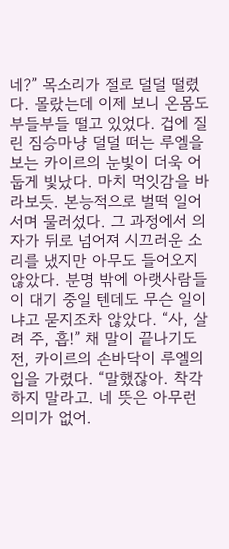네?” 목소리가 절로 덜덜 떨렸다. 몰랐는데 이제 보니 온몸도 부들부들 떨고 있었다. 겁에 질린 짐승마냥 덜덜 떠는 루엘을 보는 카이르의 눈빛이 더욱 어둡게 빛났다. 마치 먹잇감을 바라보듯. 본능적으로 벌떡 일어서며 물러섰다. 그 과정에서 의자가 뒤로 넘어져 시끄러운 소리를 냈지만 아무도 들어오지 않았다. 분명 밖에 아랫사람들이 대기 중일 텐데도 무슨 일이냐고 묻지조차 않았다. “사, 살려 주, 흡!” 채 말이 끝나기도 전, 카이르의 손바닥이 루엘의 입을 가렸다. “말했잖아. 착각하지 말라고. 네 뜻은 아무런 의미가 없어.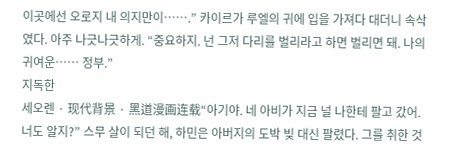이곳에선 오로지 내 의지만이…….” 카이르가 루엘의 귀에 입을 가져다 대더니 속삭였다. 아주 나긋나긋하게. “중요하지. 넌 그저 다리를 벌리라고 하면 벌리면 돼. 나의 귀여운…… 정부.”
지독한
세오렌 · 现代背景 · 黑道漫画连载“아기야. 네 아비가 지금 널 나한테 팔고 갔어. 너도 알지?” 스무 살이 되던 해, 하민은 아버지의 도박 빚 대신 팔렸다. 그를 취한 것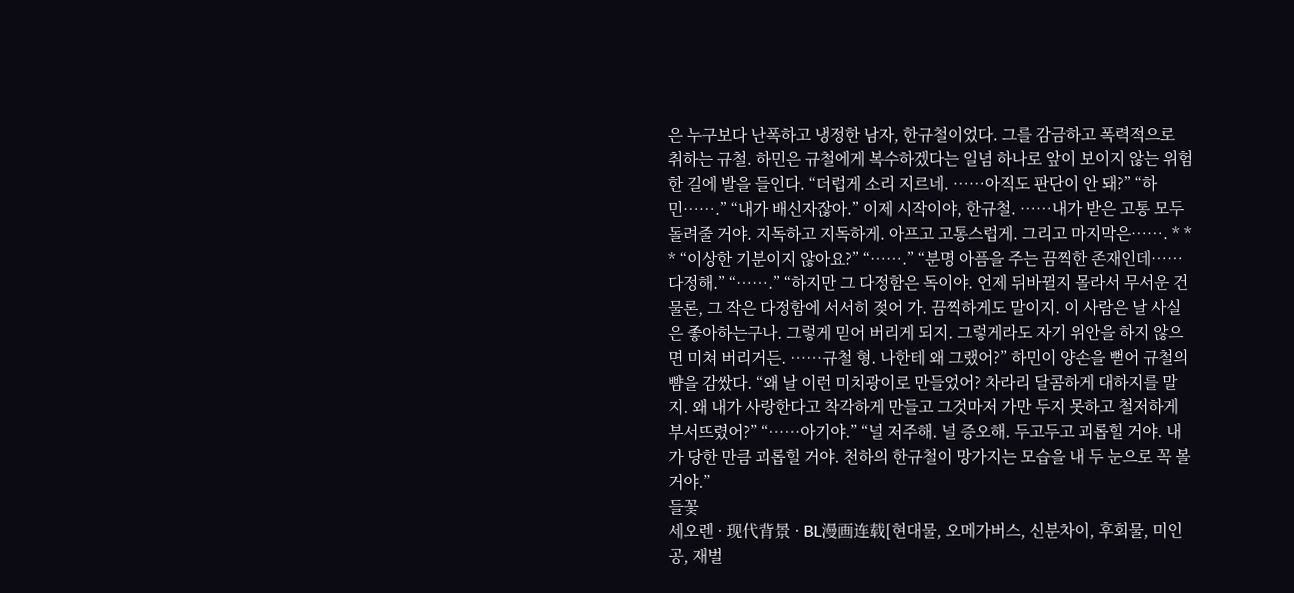은 누구보다 난폭하고 냉정한 남자, 한규철이었다. 그를 감금하고 폭력적으로 취하는 규철. 하민은 규철에게 복수하겠다는 일념 하나로 앞이 보이지 않는 위험한 길에 발을 들인다. “더럽게 소리 지르네. ……아직도 판단이 안 돼?” “하민…….” “내가 배신자잖아.” 이제 시작이야, 한규철. ……내가 받은 고통 모두 돌려줄 거야. 지독하고 지독하게. 아프고 고통스럽게. 그리고 마지막은……. * * * “이상한 기분이지 않아요?” “…….” “분명 아픔을 주는 끔찍한 존재인데…… 다정해.” “…….” “하지만 그 다정함은 독이야. 언제 뒤바뀔지 몰라서 무서운 건 물론, 그 작은 다정함에 서서히 젖어 가. 끔찍하게도 말이지. 이 사람은 날 사실은 좋아하는구나. 그렇게 믿어 버리게 되지. 그렇게라도 자기 위안을 하지 않으면 미쳐 버리거든. ……규철 형. 나한테 왜 그랬어?” 하민이 양손을 뻗어 규철의 뺨을 감쌌다. “왜 날 이런 미치광이로 만들었어? 차라리 달콤하게 대하지를 말지. 왜 내가 사랑한다고 착각하게 만들고 그것마저 가만 두지 못하고 철저하게 부서뜨렸어?” “……아기야.” “널 저주해. 널 증오해. 두고두고 괴롭힐 거야. 내가 당한 만큼 괴롭힐 거야. 천하의 한규철이 망가지는 모습을 내 두 눈으로 꼭 볼 거야.”
들꽃
세오렌 · 现代背景 · BL漫画连载[현대물, 오메가버스, 신분차이, 후회물, 미인공, 재벌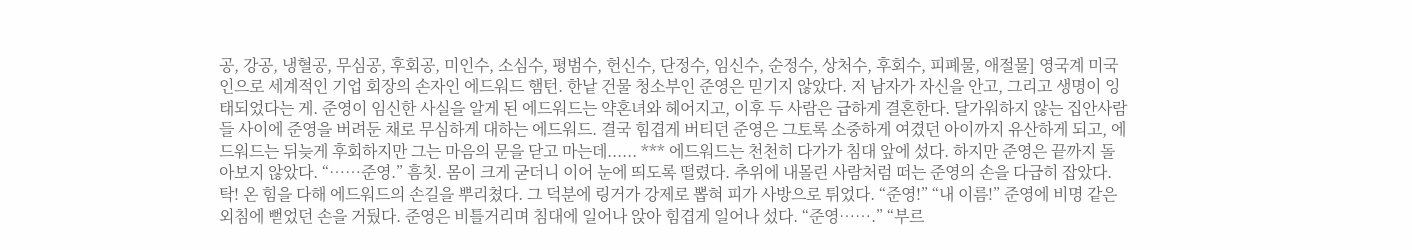공, 강공, 냉혈공, 무심공, 후회공, 미인수, 소심수, 평범수, 헌신수, 단정수, 임신수, 순정수, 상처수, 후회수, 피폐물, 애절물] 영국계 미국인으로 세계적인 기업 회장의 손자인 에드워드 햄턴. 한낱 건물 청소부인 준영은 믿기지 않았다. 저 남자가 자신을 안고, 그리고 생명이 잉태되었다는 게. 준영이 임신한 사실을 알게 된 에드워드는 약혼녀와 헤어지고, 이후 두 사람은 급하게 결혼한다. 달가워하지 않는 집안사람들 사이에 준영을 버려둔 채로 무심하게 대하는 에드워드. 결국 힘겹게 버티던 준영은 그토록 소중하게 여겼던 아이까지 유산하게 되고, 에드워드는 뒤늦게 후회하지만 그는 마음의 문을 닫고 마는데...... *** 에드워드는 천천히 다가가 침대 앞에 섰다. 하지만 준영은 끝까지 돌아보지 않았다. “……준영.” 흠칫. 몸이 크게 굳더니 이어 눈에 띄도록 떨렸다. 추위에 내몰린 사람처럼 떠는 준영의 손을 다급히 잡았다. 탁! 온 힘을 다해 에드워드의 손길을 뿌리쳤다. 그 덕분에 링거가 강제로 뽑혀 피가 사방으로 튀었다. “준영!” “내 이름!” 준영에 비명 같은 외침에 뻗었던 손을 거뒀다. 준영은 비틀거리며 침대에 일어나 앉아 힘겹게 일어나 섰다. “준영…….” “부르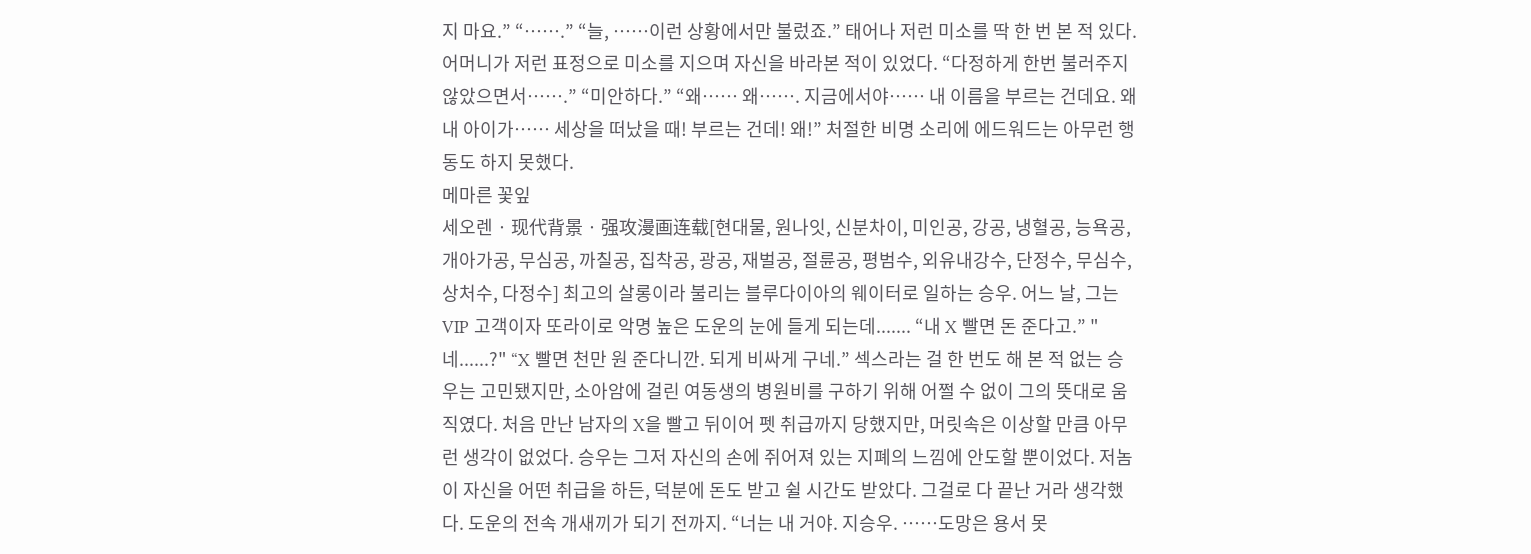지 마요.” “…….” “늘, ……이런 상황에서만 불렀죠.” 태어나 저런 미소를 딱 한 번 본 적 있다. 어머니가 저런 표정으로 미소를 지으며 자신을 바라본 적이 있었다. “다정하게 한번 불러주지 않았으면서…….” “미안하다.” “왜…… 왜……. 지금에서야…… 내 이름을 부르는 건데요. 왜 내 아이가…… 세상을 떠났을 때! 부르는 건데! 왜!” 처절한 비명 소리에 에드워드는 아무런 행동도 하지 못했다.
메마른 꽃잎
세오렌 · 现代背景 · 强攻漫画连载[현대물, 원나잇, 신분차이, 미인공, 강공, 냉혈공, 능욕공, 개아가공, 무심공, 까칠공, 집착공, 광공, 재벌공, 절륜공, 평범수, 외유내강수, 단정수, 무심수, 상처수, 다정수] 최고의 살롱이라 불리는 블루다이아의 웨이터로 일하는 승우. 어느 날, 그는 VIP 고객이자 또라이로 악명 높은 도운의 눈에 들게 되는데....... “내 X 빨면 돈 준다고.” "네......?" “X 빨면 천만 원 준다니깐. 되게 비싸게 구네.” 섹스라는 걸 한 번도 해 본 적 없는 승우는 고민됐지만, 소아암에 걸린 여동생의 병원비를 구하기 위해 어쩔 수 없이 그의 뜻대로 움직였다. 처음 만난 남자의 X을 빨고 뒤이어 펫 취급까지 당했지만, 머릿속은 이상할 만큼 아무런 생각이 없었다. 승우는 그저 자신의 손에 쥐어져 있는 지폐의 느낌에 안도할 뿐이었다. 저놈이 자신을 어떤 취급을 하든, 덕분에 돈도 받고 쉴 시간도 받았다. 그걸로 다 끝난 거라 생각했다. 도운의 전속 개새끼가 되기 전까지. “너는 내 거야. 지승우. ……도망은 용서 못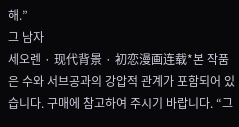해.”
그 남자
세오렌 · 现代背景 · 初恋漫画连载*본 작품은 수와 서브공과의 강압적 관계가 포함되어 있습니다. 구매에 참고하여 주시기 바랍니다. “그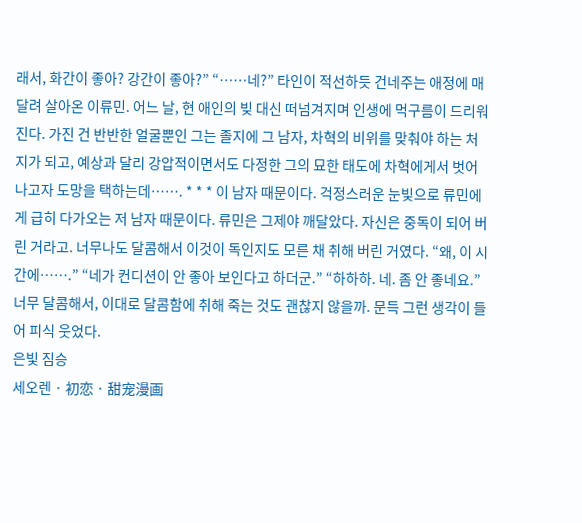래서, 화간이 좋아? 강간이 좋아?” “……네?” 타인이 적선하듯 건네주는 애정에 매달려 살아온 이류민. 어느 날, 현 애인의 빚 대신 떠넘겨지며 인생에 먹구름이 드리워진다. 가진 건 반반한 얼굴뿐인 그는 졸지에 그 남자, 차혁의 비위를 맞춰야 하는 처지가 되고, 예상과 달리 강압적이면서도 다정한 그의 묘한 태도에 차혁에게서 벗어나고자 도망을 택하는데……. * * * 이 남자 때문이다. 걱정스러운 눈빛으로 류민에게 급히 다가오는 저 남자 때문이다. 류민은 그제야 깨달았다. 자신은 중독이 되어 버린 거라고. 너무나도 달콤해서 이것이 독인지도 모른 채 취해 버린 거였다. “왜, 이 시간에…….” “네가 컨디션이 안 좋아 보인다고 하더군.” “하하하. 네. 좀 안 좋네요.” 너무 달콤해서, 이대로 달콤함에 취해 죽는 것도 괜찮지 않을까. 문득 그런 생각이 들어 피식 웃었다.
은빛 짐승
세오렌 · 初恋 · 甜宠漫画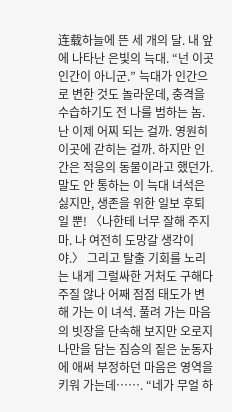连载하늘에 뜬 세 개의 달. 내 앞에 나타난 은빛의 늑대. “넌 이곳 인간이 아니군.” 늑대가 인간으로 변한 것도 놀라운데, 충격을 수습하기도 전 나를 범하는 놈. 난 이제 어찌 되는 걸까. 영원히 이곳에 갇히는 걸까. 하지만 인간은 적응의 동물이라고 했던가. 말도 안 통하는 이 늑대 녀석은 싫지만, 생존을 위한 일보 후퇴일 뿐! 〈나한테 너무 잘해 주지 마. 나 여전히 도망갈 생각이야.〉 그리고 탈출 기회를 노리는 내게 그럴싸한 거처도 구해다 주질 않나 어째 점점 태도가 변해 가는 이 녀석. 풀려 가는 마음의 빗장을 단속해 보지만 오로지 나만을 담는 짐승의 짙은 눈동자에 애써 부정하던 마음은 영역을 키워 가는데……. “네가 무얼 하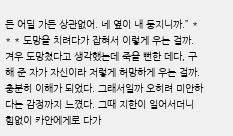든 어딜 가든 상관없어. 네 옆이 내 둥지니까.” * * * 도망을 치려다가 잡혀서 이렇게 우는 걸까. 겨우 도망쳤다고 생각했는데 죽을 뻔한 데다, 구해 준 자가 자신이라 저렇게 허망하게 우는 걸까. 충분히 이해가 되었다. 그래서일까 오히려 미안하다는 감정까지 느꼈다. 그때 지한이 일어서더니 힘없이 카안에게로 다가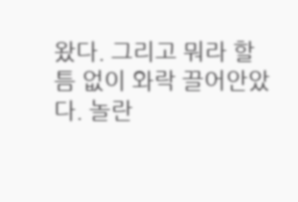왔다. 그리고 뭐라 할 틈 없이 와락 끌어안았다. 놀란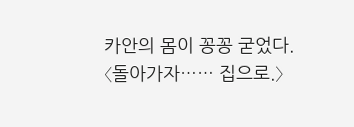카안의 몸이 꽁꽁 굳었다. 〈돌아가자…… 집으로.〉